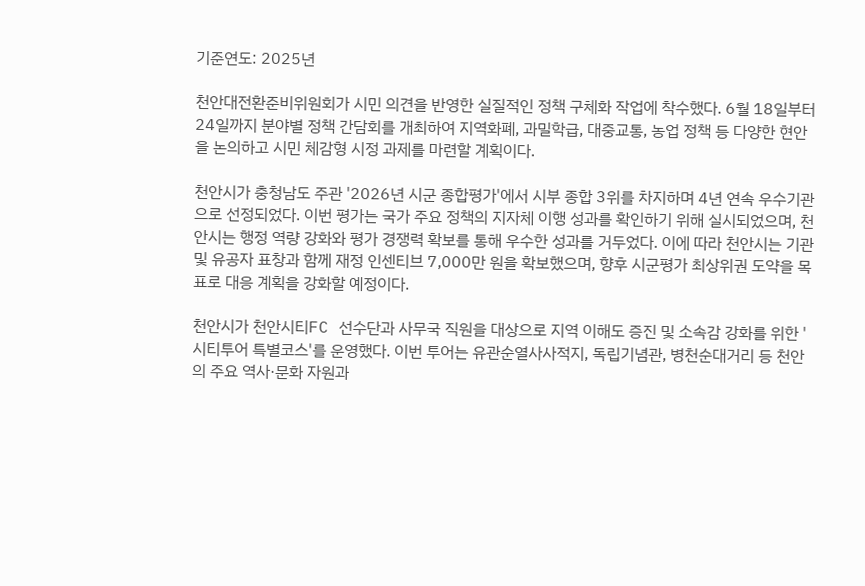기준연도: 2025년

천안대전환준비위원회가 시민 의견을 반영한 실질적인 정책 구체화 작업에 착수했다. 6월 18일부터 24일까지 분야별 정책 간담회를 개최하여 지역화폐, 과밀학급, 대중교통, 농업 정책 등 다양한 현안을 논의하고 시민 체감형 시정 과제를 마련할 계획이다.

천안시가 충청남도 주관 '2026년 시군 종합평가'에서 시부 종합 3위를 차지하며 4년 연속 우수기관으로 선정되었다. 이번 평가는 국가 주요 정책의 지자체 이행 성과를 확인하기 위해 실시되었으며, 천안시는 행정 역량 강화와 평가 경쟁력 확보를 통해 우수한 성과를 거두었다. 이에 따라 천안시는 기관 및 유공자 표창과 함께 재정 인센티브 7,000만 원을 확보했으며, 향후 시군평가 최상위권 도약을 목표로 대응 계획을 강화할 예정이다.

천안시가 천안시티FC 선수단과 사무국 직원을 대상으로 지역 이해도 증진 및 소속감 강화를 위한 '시티투어 특별코스'를 운영했다. 이번 투어는 유관순열사사적지, 독립기념관, 병천순대거리 등 천안의 주요 역사·문화 자원과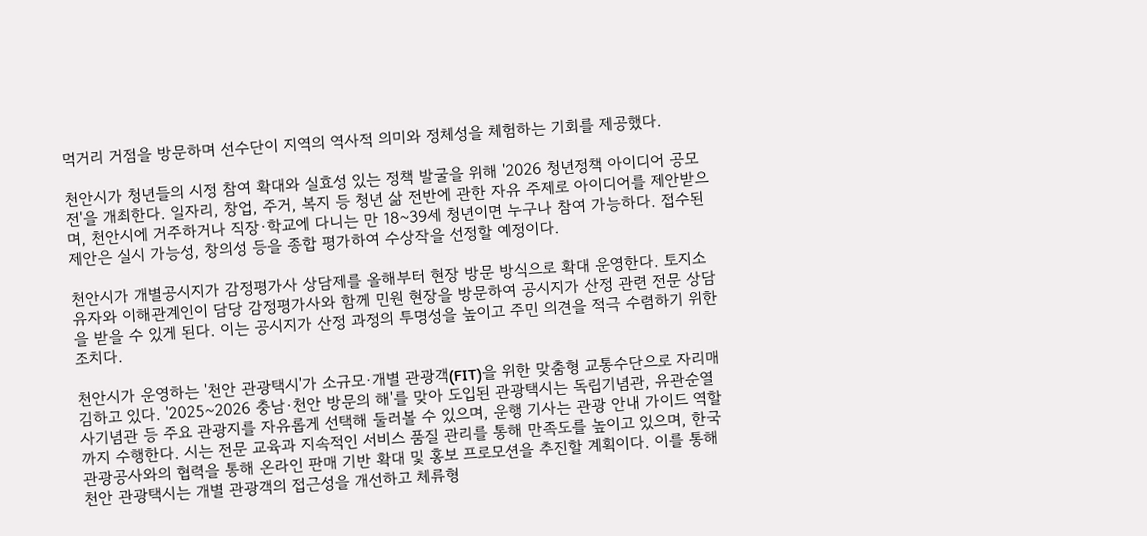먹거리 거점을 방문하며 선수단이 지역의 역사적 의미와 정체성을 체험하는 기회를 제공했다.

천안시가 청년들의 시정 참여 확대와 실효성 있는 정책 발굴을 위해 '2026 청년정책 아이디어 공모전'을 개최한다. 일자리, 창업, 주거, 복지 등 청년 삶 전반에 관한 자유 주제로 아이디어를 제안받으며, 천안시에 거주하거나 직장·학교에 다니는 만 18~39세 청년이면 누구나 참여 가능하다. 접수된 제안은 실시 가능성, 창의성 등을 종합 평가하여 수상작을 선정할 예정이다.

천안시가 개별공시지가 감정평가사 상담제를 올해부터 현장 방문 방식으로 확대 운영한다. 토지소유자와 이해관계인이 담당 감정평가사와 함께 민원 현장을 방문하여 공시지가 산정 관련 전문 상담을 받을 수 있게 된다. 이는 공시지가 산정 과정의 투명성을 높이고 주민 의견을 적극 수렴하기 위한 조치다.

천안시가 운영하는 '천안 관광택시'가 소규모·개별 관광객(FIT)을 위한 맞춤형 교통수단으로 자리매김하고 있다. '2025~2026 충남·천안 방문의 해'를 맞아 도입된 관광택시는 독립기념관, 유관순열사기념관 등 주요 관광지를 자유롭게 선택해 둘러볼 수 있으며, 운행 기사는 관광 안내 가이드 역할까지 수행한다. 시는 전문 교육과 지속적인 서비스 품질 관리를 통해 만족도를 높이고 있으며, 한국관광공사와의 협력을 통해 온라인 판매 기반 확대 및 홍보 프로모션을 추진할 계획이다. 이를 통해 천안 관광택시는 개별 관광객의 접근성을 개선하고 체류형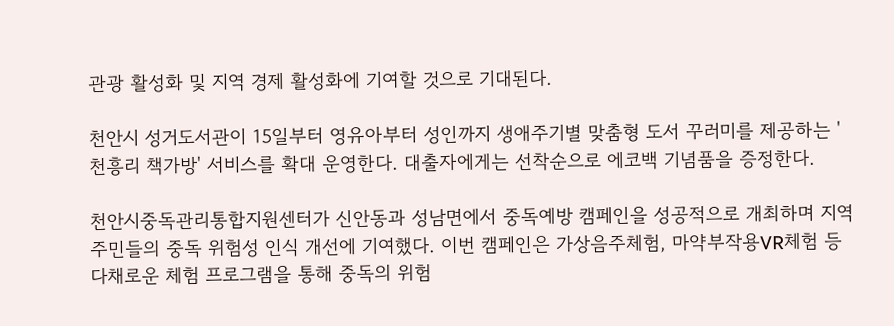관광 활성화 및 지역 경제 활성화에 기여할 것으로 기대된다.

천안시 성거도서관이 15일부터 영유아부터 성인까지 생애주기별 맞춤형 도서 꾸러미를 제공하는 '천흥리 책가방' 서비스를 확대 운영한다. 대출자에게는 선착순으로 에코백 기념품을 증정한다.

천안시중독관리통합지원센터가 신안동과 성남면에서 중독예방 캠페인을 성공적으로 개최하며 지역 주민들의 중독 위험성 인식 개선에 기여했다. 이번 캠페인은 가상음주체험, 마약부작용VR체험 등 다채로운 체험 프로그램을 통해 중독의 위험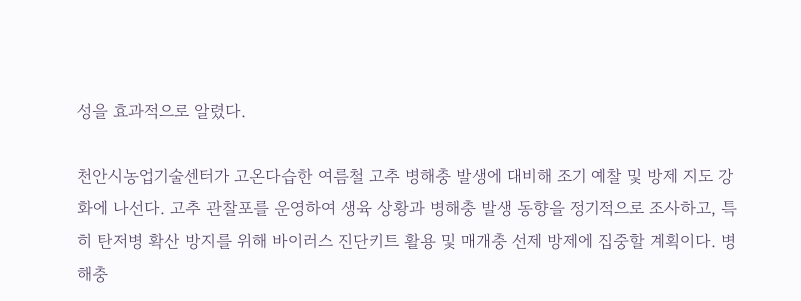성을 효과적으로 알렸다.

천안시농업기술센터가 고온다습한 여름철 고추 병해충 발생에 대비해 조기 예찰 및 방제 지도 강화에 나선다. 고추 관찰포를 운영하여 생육 상황과 병해충 발생 동향을 정기적으로 조사하고, 특히 탄저병 확산 방지를 위해 바이러스 진단키트 활용 및 매개충 선제 방제에 집중할 계획이다. 병해충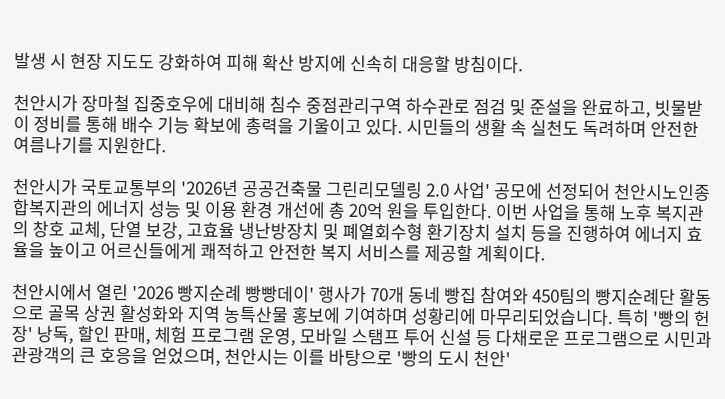발생 시 현장 지도도 강화하여 피해 확산 방지에 신속히 대응할 방침이다.

천안시가 장마철 집중호우에 대비해 침수 중점관리구역 하수관로 점검 및 준설을 완료하고, 빗물받이 정비를 통해 배수 기능 확보에 총력을 기울이고 있다. 시민들의 생활 속 실천도 독려하며 안전한 여름나기를 지원한다.

천안시가 국토교통부의 '2026년 공공건축물 그린리모델링 2.0 사업' 공모에 선정되어 천안시노인종합복지관의 에너지 성능 및 이용 환경 개선에 총 20억 원을 투입한다. 이번 사업을 통해 노후 복지관의 창호 교체, 단열 보강, 고효율 냉난방장치 및 폐열회수형 환기장치 설치 등을 진행하여 에너지 효율을 높이고 어르신들에게 쾌적하고 안전한 복지 서비스를 제공할 계획이다.

천안시에서 열린 '2026 빵지순례 빵빵데이' 행사가 70개 동네 빵집 참여와 450팀의 빵지순례단 활동으로 골목 상권 활성화와 지역 농특산물 홍보에 기여하며 성황리에 마무리되었습니다. 특히 '빵의 헌장' 낭독, 할인 판매, 체험 프로그램 운영, 모바일 스탬프 투어 신설 등 다채로운 프로그램으로 시민과 관광객의 큰 호응을 얻었으며, 천안시는 이를 바탕으로 '빵의 도시 천안'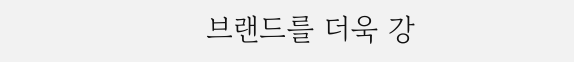브랜드를 더욱 강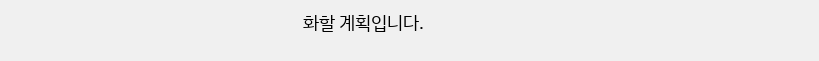화할 계획입니다.